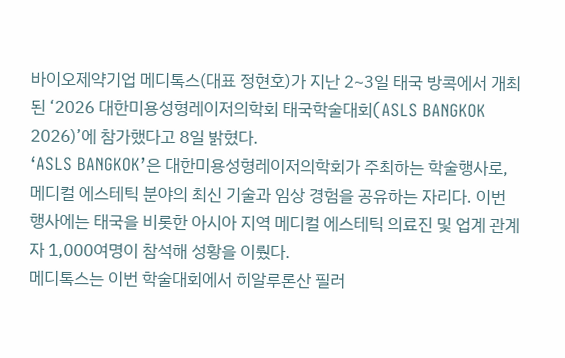바이오제약기업 메디톡스(대표 정현호)가 지난 2~3일 태국 방콕에서 개최된 ‘2026 대한미용성형레이저의학회 태국학술대회(ASLS BANGKOK 2026)’에 참가했다고 8일 밝혔다.
‘ASLS BANGKOK’은 대한미용성형레이저의학회가 주최하는 학술행사로, 메디컬 에스테틱 분야의 최신 기술과 임상 경험을 공유하는 자리다. 이번 행사에는 태국을 비롯한 아시아 지역 메디컬 에스테틱 의료진 및 업계 관계자 1,000여명이 참석해 성황을 이뤘다.
메디톡스는 이번 학술대회에서 히알루론산 필러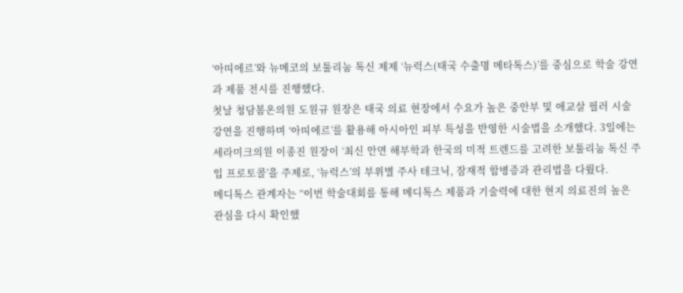‘아띠에르’와 뉴메코의 보툴리눔 톡신 제제 ‘뉴럭스(태국 수출명 메타톡스)’를 중심으로 학술 강연과 제품 전시를 진행했다.
첫날 청담봄온의원 도원규 원장은 태국 의료 현장에서 수요가 높은 중안부 및 애교살 필러 시술 강연을 진행하며 ‘아띠에르’를 활용해 아시아인 피부 특성을 반영한 시술법을 소개했다. 3일에는 세라미크의원 이종진 원장이 ‘최신 안면 해부학과 한국의 미적 트렌드를 고려한 보툴리눔 톡신 주입 프로토콜’을 주제로, ‘뉴럭스’의 부위별 주사 테크닉, 잠재적 합병증과 관리법을 다뤘다.
메디톡스 관계자는 “이번 학술대회를 통해 메디톡스 제품과 기술력에 대한 현지 의료진의 높은 관심을 다시 확인했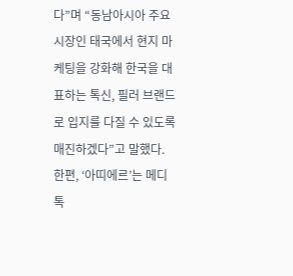다”며 “동남아시아 주요 시장인 태국에서 현지 마케팅을 강화해 한국을 대표하는 톡신, 필러 브랜드로 입지를 다질 수 있도록 매진하겠다”고 말했다.
한편, ‘아띠에르’는 메디톡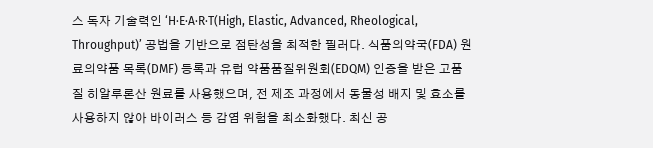스 독자 기술력인 ‘H·E·A·R·T(High, Elastic, Advanced, Rheological, Throughput)’ 공법을 기반으로 점탄성을 최적한 필러다. 식품의약국(FDA) 원료의약품 목록(DMF) 등록과 유럽 약품품질위원회(EDQM) 인증을 받은 고품질 히알루론산 원료를 사용했으며, 전 제조 과정에서 동물성 배지 및 효소를 사용하지 않아 바이러스 등 감염 위험을 최소화했다. 최신 공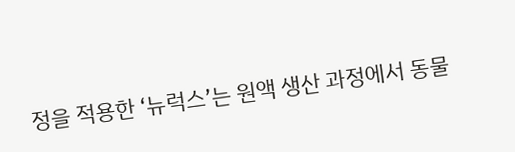정을 적용한 ‘뉴럭스’는 원액 생산 과정에서 동물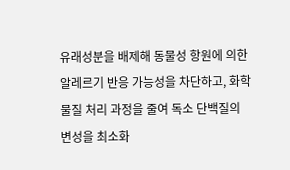유래성분을 배제해 동물성 항원에 의한 알레르기 반응 가능성을 차단하고, 화학물질 처리 과정을 줄여 독소 단백질의 변성을 최소화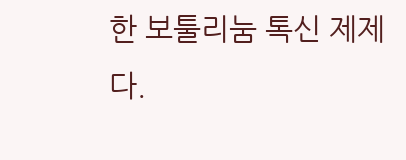한 보툴리눔 톡신 제제다.